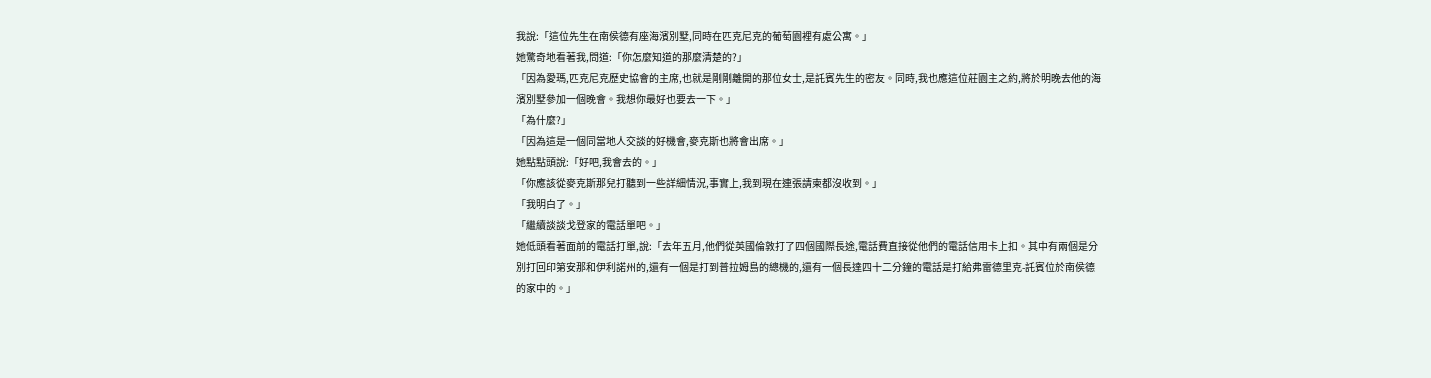我說:「這位先生在南侯德有座海濱別墅,同時在匹克尼克的葡萄園裡有處公寓。」
她驚奇地看著我,問道:「你怎麼知道的那麼清楚的?」
「因為愛瑪,匹克尼克歷史協會的主席,也就是剛剛離開的那位女士,是託賓先生的密友。同時,我也應這位莊園主之約,將於明晚去他的海濱別墅參加一個晚會。我想你最好也要去一下。」
「為什麼?」
「因為這是一個同當地人交談的好機會,麥克斯也將會出席。」
她點點頭說:「好吧,我會去的。」
「你應該從麥克斯那兒打聽到一些詳細情況,事實上,我到現在連張請柬都沒收到。」
「我明白了。」
「繼續談談戈登家的電話單吧。」
她低頭看著面前的電話打單,說:「去年五月,他們從英國倫敦打了四個國際長途,電話費直接從他們的電話信用卡上扣。其中有兩個是分別打回印第安那和伊利諾州的,還有一個是打到普拉姆島的總機的,還有一個長達四十二分鐘的電話是打給弗雷德里克-託賓位於南侯德的家中的。」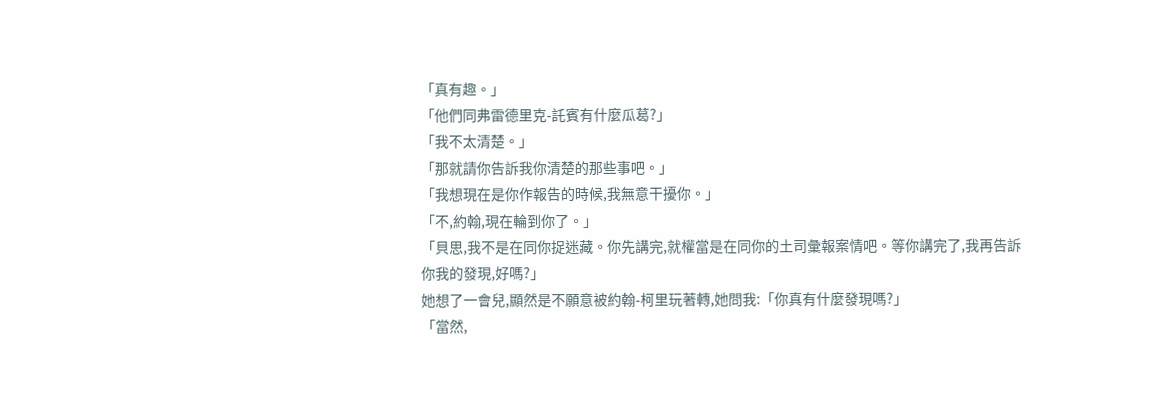「真有趣。」
「他們同弗雷德里克-託賓有什麼瓜葛?」
「我不太清楚。」
「那就請你告訴我你清楚的那些事吧。」
「我想現在是你作報告的時候,我無意干擾你。」
「不,約翰,現在輪到你了。」
「貝思,我不是在同你捉迷藏。你先講完,就權當是在同你的土司彙報案情吧。等你講完了,我再告訴你我的發現,好嗎?」
她想了一會兒,顯然是不願意被約翰-柯里玩著轉,她問我:「你真有什麼發現嗎?」
「當然,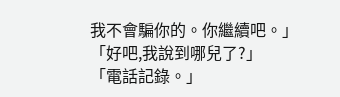我不會騙你的。你繼續吧。」
「好吧,我說到哪兒了?」
「電話記錄。」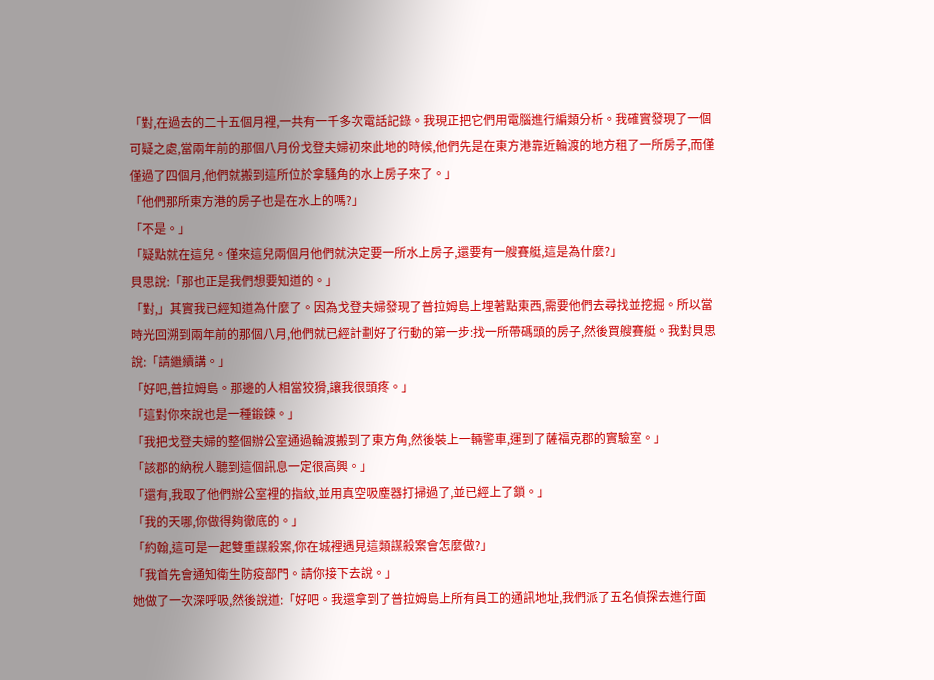「對,在過去的二十五個月裡,一共有一千多次電話記錄。我現正把它們用電腦進行編類分析。我確實發現了一個可疑之處,當兩年前的那個八月份戈登夫婦初來此地的時候,他們先是在東方港靠近輪渡的地方租了一所房子,而僅僅過了四個月,他們就搬到這所位於拿騷角的水上房子來了。」
「他們那所東方港的房子也是在水上的嗎?」
「不是。」
「疑點就在這兒。僅來這兒兩個月他們就決定要一所水上房子,還要有一艘賽艇,這是為什麼?」
貝思說:「那也正是我們想要知道的。」
「對,」其實我已經知道為什麼了。因為戈登夫婦發現了普拉姆島上埋著點東西,需要他們去尋找並挖掘。所以當時光回溯到兩年前的那個八月,他們就已經計劃好了行動的第一步:找一所帶碼頭的房子,然後買艘賽艇。我對貝思說:「請繼續講。」
「好吧,普拉姆島。那邊的人相當狡猾,讓我很頭疼。」
「這對你來說也是一種鍛鍊。」
「我把戈登夫婦的整個辦公室通過輪渡搬到了東方角,然後裝上一輛警車,運到了薩福克郡的實驗室。」
「該郡的納稅人聽到這個訊息一定很高興。」
「還有,我取了他們辦公室裡的指紋,並用真空吸塵器打掃過了,並已經上了鎖。」
「我的天哪,你做得夠徹底的。」
「約翰,這可是一起雙重謀殺案,你在城裡遇見這類謀殺案會怎麼做?」
「我首先會通知衛生防疫部門。請你接下去說。」
她做了一次深呼吸,然後說道:「好吧。我還拿到了普拉姆島上所有員工的通訊地址,我們派了五名偵探去進行面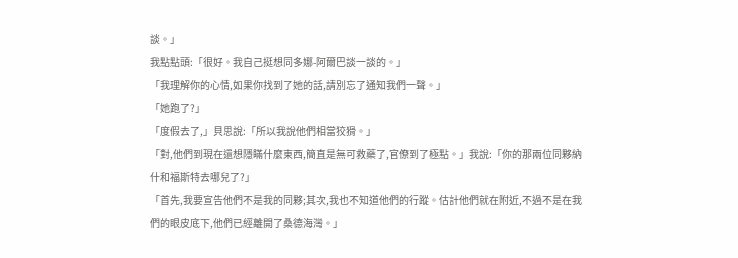談。」
我點點頭:「很好。我自己挺想同多娜-阿爾巴談一談的。」
「我理解你的心情,如果你找到了她的話,請別忘了通知我們一聲。」
「她跑了?」
「度假去了,」貝思說:「所以我說他們相當狡猾。」
「對,他們到現在還想隱瞞什麼東西,簡直是無可救藥了,官僚到了極點。」我說:「你的那兩位同夥納什和福斯特去哪兒了?」
「首先,我要宣告他們不是我的同夥;其次,我也不知道他們的行蹤。估計他們就在附近,不過不是在我們的眼皮底下,他們已經離開了桑德海灣。」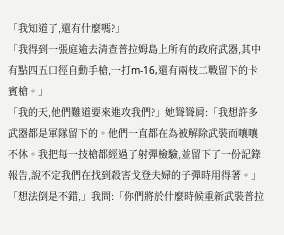「我知道了,還有什麼嗎?」
「我得到一張庭逾去清查普拉姆島上所有的政府武器,其中有點四五口徑自動手槍,一打m-16,還有兩枝二戰留下的卡賓槍。」
「我的天,他們難道要來進攻我們?」她聳聳肩:「我想許多武器都是軍隊留下的。他們一直都在為被解除武裝而嚷嚷不休。我把每一技槍都經過了射彈檢驗,並留下了一份記錄報告,說不定我們在找到殺害戈登夫婦的子彈時用得著。」
「想法倒是不錯,」我問:「你們將於什麼時候重新武裝普拉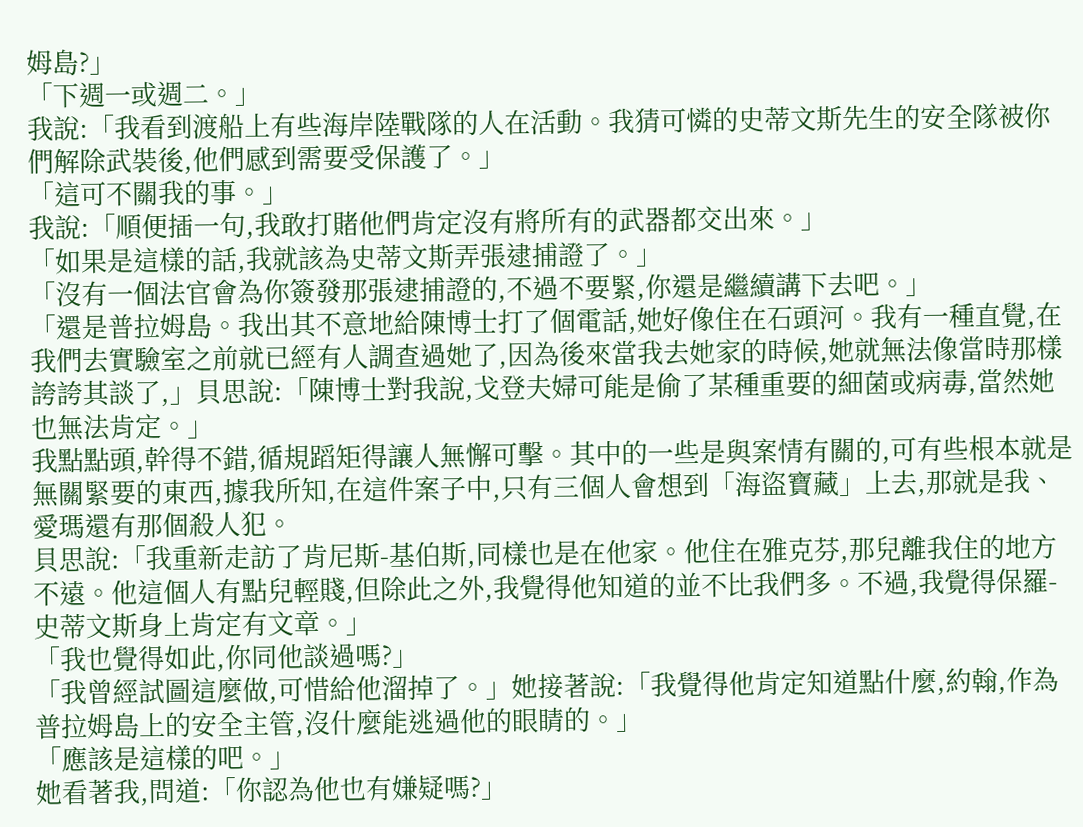姆島?」
「下週一或週二。」
我說:「我看到渡船上有些海岸陸戰隊的人在活動。我猜可憐的史蒂文斯先生的安全隊被你們解除武裝後,他們感到需要受保護了。」
「這可不關我的事。」
我說:「順便插一句,我敢打賭他們肯定沒有將所有的武器都交出來。」
「如果是這樣的話,我就該為史蒂文斯弄張逮捕證了。」
「沒有一個法官會為你簽發那張逮捕證的,不過不要緊,你還是繼續講下去吧。」
「還是普拉姆島。我出其不意地給陳博士打了個電話,她好像住在石頭河。我有一種直覺,在我們去實驗室之前就已經有人調查過她了,因為後來當我去她家的時候,她就無法像當時那樣誇誇其談了,」貝思說:「陳博士對我說,戈登夫婦可能是偷了某種重要的細菌或病毒,當然她也無法肯定。」
我點點頭,幹得不錯,循規蹈矩得讓人無懈可擊。其中的一些是與案情有關的,可有些根本就是無關緊要的東西,據我所知,在這件案子中,只有三個人會想到「海盜寶藏」上去,那就是我、愛瑪還有那個殺人犯。
貝思說:「我重新走訪了肯尼斯-基伯斯,同樣也是在他家。他住在雅克芬,那兒離我住的地方不遠。他這個人有點兒輕賤,但除此之外,我覺得他知道的並不比我們多。不過,我覺得保羅-史蒂文斯身上肯定有文章。」
「我也覺得如此,你同他談過嗎?」
「我曾經試圖這麼做,可惜給他溜掉了。」她接著說:「我覺得他肯定知道點什麼,約翰,作為普拉姆島上的安全主管,沒什麼能逃過他的眼睛的。」
「應該是這樣的吧。」
她看著我,問道:「你認為他也有嫌疑嗎?」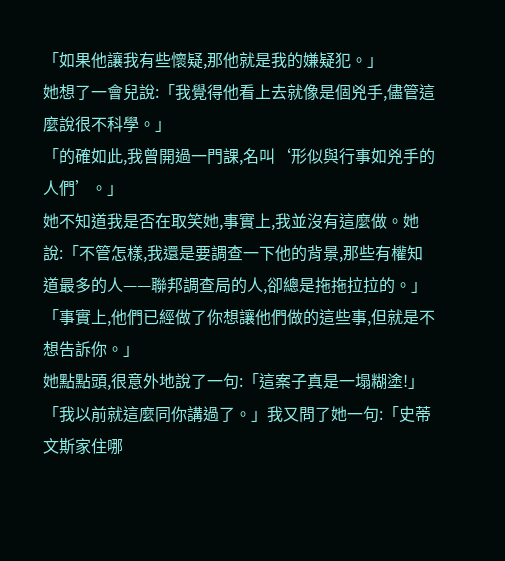「如果他讓我有些懷疑,那他就是我的嫌疑犯。」
她想了一會兒說:「我覺得他看上去就像是個兇手,儘管這麼說很不科學。」
「的確如此,我曾開過一門課,名叫‘形似與行事如兇手的人們’。」
她不知道我是否在取笑她,事實上,我並沒有這麼做。她說:「不管怎樣,我還是要調查一下他的背景,那些有權知道最多的人——聯邦調查局的人,卻總是拖拖拉拉的。」
「事實上,他們已經做了你想讓他們做的這些事,但就是不想告訴你。」
她點點頭,很意外地說了一句:「這案子真是一塌糊塗!」
「我以前就這麼同你講過了。」我又問了她一句:「史蒂文斯家住哪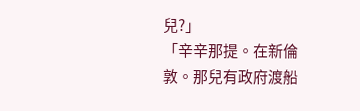兒?」
「辛辛那提。在新倫敦。那兒有政府渡船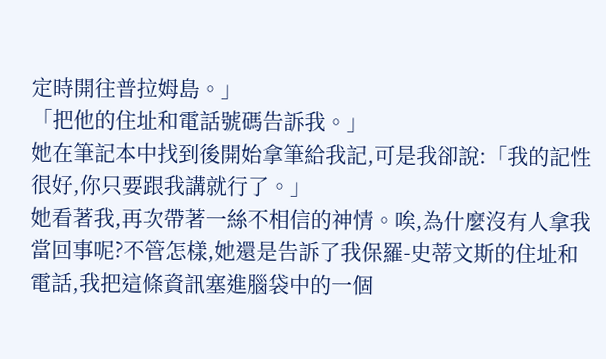定時開往普拉姆島。」
「把他的住址和電話號碼告訴我。」
她在筆記本中找到後開始拿筆給我記,可是我卻說:「我的記性很好,你只要跟我講就行了。」
她看著我,再次帶著一絲不相信的神情。唉,為什麼沒有人拿我當回事呢?不管怎樣,她還是告訴了我保羅-史蒂文斯的住址和電話,我把這條資訊塞進腦袋中的一個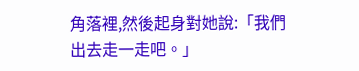角落裡,然後起身對她說:「我們出去走一走吧。」